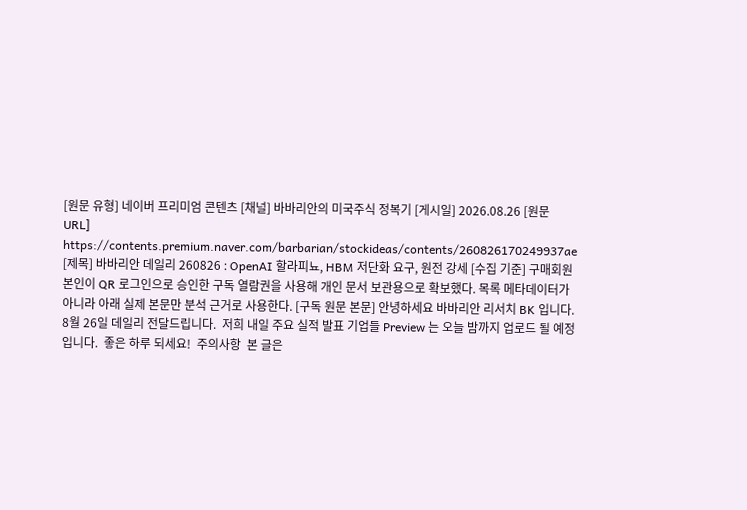[원문 유형] 네이버 프리미엄 콘텐츠 [채널] 바바리안의 미국주식 정복기 [게시일] 2026.08.26 [원문 URL] https://contents.premium.naver.com/barbarian/stockideas/contents/260826170249937ae [제목] 바바리안 데일리 260826 : OpenAI 할라피뇨, HBM 저단화 요구, 원전 강세 [수집 기준] 구매회원 본인이 QR 로그인으로 승인한 구독 열람권을 사용해 개인 문서 보관용으로 확보했다. 목록 메타데이터가 아니라 아래 실제 본문만 분석 근거로 사용한다. [구독 원문 본문] 안녕하세요 바바리안 리서치 BK 입니다.  8월 26일 데일리 전달드립니다.  저희 내일 주요 실적 발표 기업들 Preview 는 오늘 밤까지 업로드 될 예정입니다.  좋은 하루 되세요!  주의사항  본 글은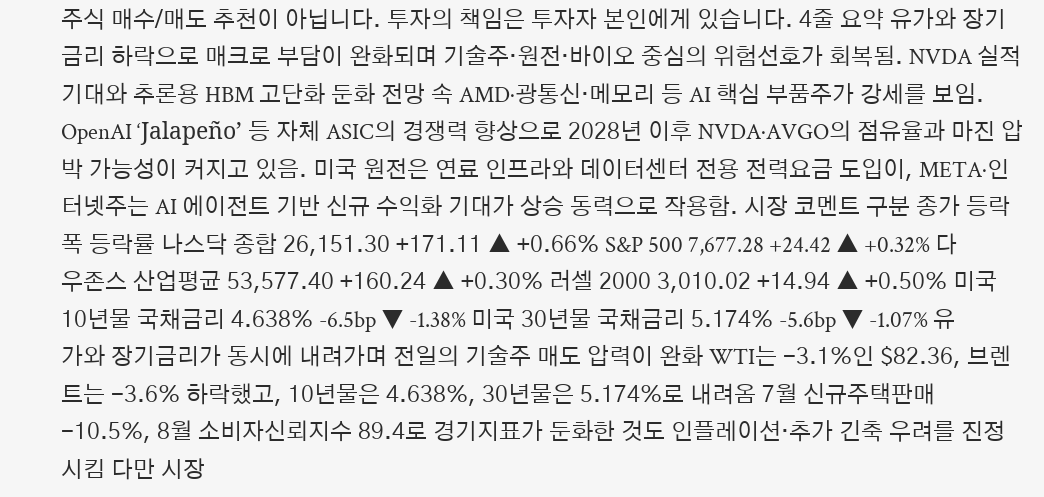주식 매수/매도 추천이 아닙니다. 투자의 책임은 투자자 본인에게 있습니다. 4줄 요약 유가와 장기금리 하락으로 매크로 부담이 완화되며 기술주·원전·바이오 중심의 위험선호가 회복됨. NVDA 실적 기대와 추론용 HBM 고단화 둔화 전망 속 AMD·광통신·메모리 등 AI 핵심 부품주가 강세를 보임. OpenAI ‘Jalapeño’ 등 자체 ASIC의 경쟁력 향상으로 2028년 이후 NVDA·AVGO의 점유율과 마진 압박 가능성이 커지고 있음. 미국 원전은 연료 인프라와 데이터센터 전용 전력요금 도입이, META·인터넷주는 AI 에이전트 기반 신규 수익화 기대가 상승 동력으로 작용함. 시장 코멘트 구분 종가 등락폭 등락률 나스닥 종합 26,151.30 +171.11 ▲ +0.66% S&P 500 7,677.28 +24.42 ▲ +0.32% 다우존스 산업평균 53,577.40 +160.24 ▲ +0.30% 러셀 2000 3,010.02 +14.94 ▲ +0.50% 미국 10년물 국채금리 4.638% -6.5bp ▼ -1.38% 미국 30년물 국채금리 5.174% -5.6bp ▼ -1.07% 유가와 장기금리가 동시에 내려가며 전일의 기술주 매도 압력이 완화 WTI는 -3.1%인 $82.36, 브렌트는 -3.6% 하락했고, 10년물은 4.638%, 30년물은 5.174%로 내려옴 7월 신규주택판매 -10.5%, 8월 소비자신뢰지수 89.4로 경기지표가 둔화한 것도 인플레이션·추가 긴축 우려를 진정시킴 다만 시장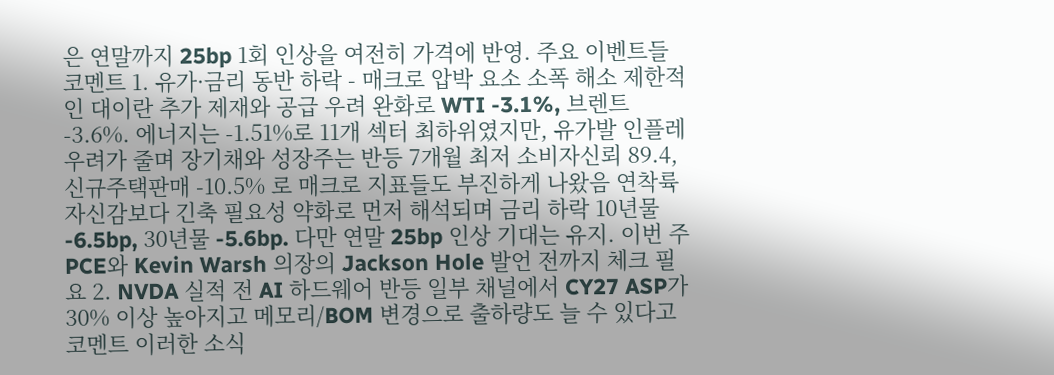은 연말까지 25bp 1회 인상을 여전히 가격에 반영. 주요 이벤트들 코멘트 1. 유가·금리 동반 하락 - 매크로 압박 요소 소폭 해소 제한적인 대이란 추가 제재와 공급 우려 완화로 WTI -3.1%, 브렌트 -3.6%. 에너지는 -1.51%로 11개 섹터 최하위였지만, 유가발 인플레 우려가 줄며 장기채와 성장주는 반등 7개월 최저 소비자신뢰 89.4, 신규주택판매 -10.5% 로 매크로 지표들도 부진하게 나왔음 연착륙 자신감보다 긴축 필요성 약화로 먼저 해석되며 금리 하락 10년물 -6.5bp, 30년물 -5.6bp. 다만 연말 25bp 인상 기대는 유지. 이번 주 PCE와 Kevin Warsh 의장의 Jackson Hole 발언 전까지 체크 필요 2. NVDA 실적 전 AI 하드웨어 반등 일부 채널에서 CY27 ASP가 30% 이상 높아지고 메모리/BOM 변경으로 출하량도 늘 수 있다고 코멘트 이러한 소식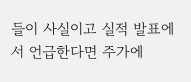들이 사실이고 실적 발표에서 언급한다면 주가에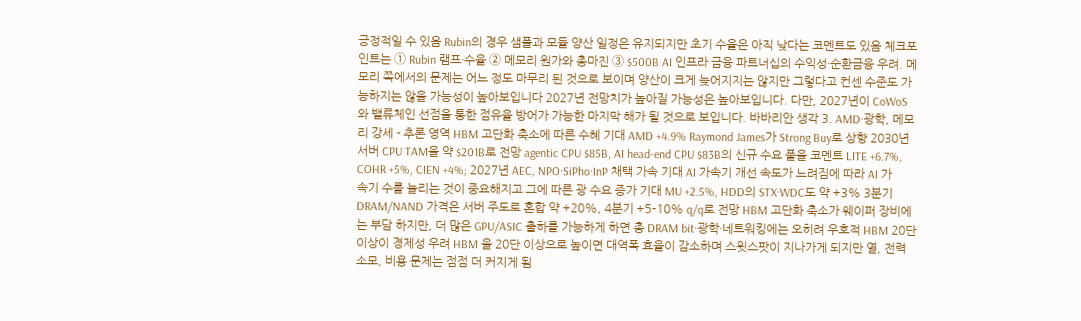긍정적일 수 있음 Rubin의 경우 샘플과 모듈 양산 일정은 유지되지만 초기 수율은 아직 낮다는 코멘트도 있음 체크포인트는 ① Rubin 램프·수율 ② 메모리 원가와 총마진 ③ $500B AI 인프라 금융 파트너십의 수익성·순환금융 우려. 메모리 쪽에서의 문제는 어느 정도 마무리 된 것으로 보이며 양산이 크게 늦어지지는 않지만 그렇다고 컨센 수준도 가능하지는 않을 가능성이 높아보입니다 2027년 전망치가 높아질 가능성은 높아보입니다. 다만, 2027년이 CoWoS 와 밸류체인 선점을 통한 점유율 방어가 가능한 마지막 해가 될 것으로 보입니다. 바바리안 생각 3. AMD·광학, 메모리 강세 - 추론 영역 HBM 고단화 축소에 따른 수혜 기대 AMD +4.9% Raymond James가 Strong Buy로 상향 2030년 서버 CPU TAM을 약 $201B로 전망 agentic CPU $85B, AI head-end CPU $83B의 신규 수요 풀을 코멘트 LITE +6.7%, COHR +5%, CIEN +4%; 2027년 AEC, NPO·SiPho·InP 채택 가속 기대 AI 가속기 개선 속도가 느려짐에 따라 AI 가속기 수를 늘리는 것이 중요해지고 그에 따른 광 수요 증가 기대 MU +2.5%, HDD의 STX·WDC도 약 +3% 3분기 DRAM/NAND 가격은 서버 주도로 혼합 약 +20%, 4분기 +5–10% q/q로 전망 HBM 고단화 축소가 웨이퍼 장비에는 부담 하지만, 더 많은 GPU/ASIC 출하를 가능하게 하면 총 DRAM bit·광학·네트워킹에는 오히려 우호적 HBM 20단 이상이 경제성 우려 HBM 을 20단 이상으로 높이면 대역폭 효율이 감소하며 스윗스팟이 지나가게 되지만 열, 전력 소모, 비용 문제는 점점 더 커지게 됨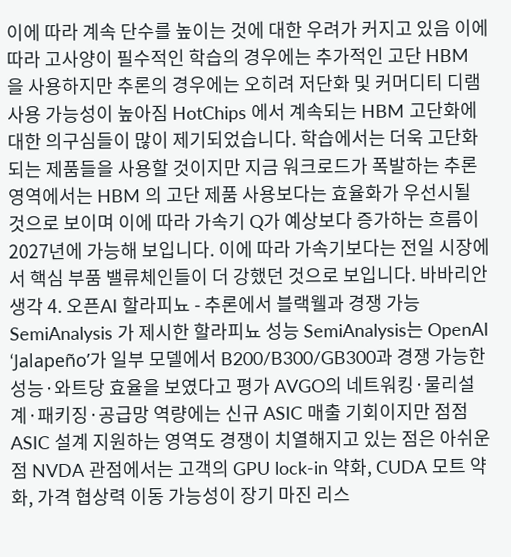이에 따라 계속 단수를 높이는 것에 대한 우려가 커지고 있음 이에 따라 고사양이 필수적인 학습의 경우에는 추가적인 고단 HBM 을 사용하지만 추론의 경우에는 오히려 저단화 및 커머디티 디램 사용 가능성이 높아짐 HotChips 에서 계속되는 HBM 고단화에 대한 의구심들이 많이 제기되었습니다. 학습에서는 더욱 고단화되는 제품들을 사용할 것이지만 지금 워크로드가 폭발하는 추론 영역에서는 HBM 의 고단 제품 사용보다는 효율화가 우선시될 것으로 보이며 이에 따라 가속기 Q가 예상보다 증가하는 흐름이 2027년에 가능해 보입니다. 이에 따라 가속기보다는 전일 시장에서 핵심 부품 밸류체인들이 더 강했던 것으로 보입니다. 바바리안 생각 4. 오픈AI 할라피뇨 - 추론에서 블랙웰과 경쟁 가능 SemiAnalysis 가 제시한 할라피뇨 성능 SemiAnalysis는 OpenAI ‘Jalapeño’가 일부 모델에서 B200/B300/GB300과 경쟁 가능한 성능·와트당 효율을 보였다고 평가 AVGO의 네트워킹·물리설계·패키징·공급망 역량에는 신규 ASIC 매출 기회이지만 점점 ASIC 설계 지원하는 영역도 경쟁이 치열해지고 있는 점은 아쉬운 점 NVDA 관점에서는 고객의 GPU lock-in 약화, CUDA 모트 약화, 가격 협상력 이동 가능성이 장기 마진 리스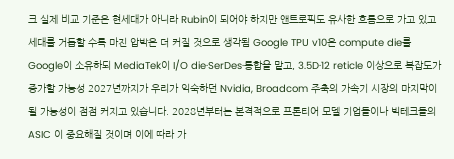크 실제 비교 기준은 현세대가 아니라 Rubin이 되어야 하지만 앤트로픽도 유사한 흐름으로 가고 있고 세대를 거듭할 수록 마진 압박은 더 커질 것으로 생각됨 Google TPU v10은 compute die를 Google이 소유하되 MediaTek이 I/O die·SerDes·통합을 맡고, 3.5D·12 reticle 이상으로 복잡도가 증가할 가능성 2027년까지가 우리가 익숙하던 Nvidia, Broadcom 주축의 가속기 시장의 마지막이 될 가능성이 점점 커지고 있습니다. 2028년부터는 본격적으로 프론티어 모델 기업들이나 빅테크들의 ASIC 이 중요해질 것이며 이에 따라 가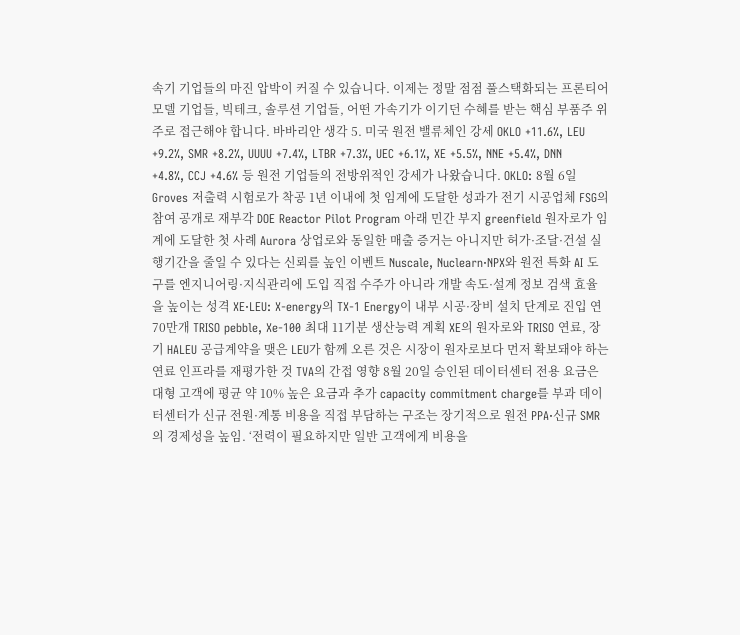속기 기업들의 마진 압박이 커질 수 있습니다. 이제는 정말 점점 풀스택화되는 프론티어 모델 기업들, 빅테크, 솔루션 기업들, 어떤 가속기가 이기던 수혜를 받는 핵심 부품주 위주로 접근해야 합니다. 바바리안 생각 5. 미국 원전 밸류체인 강세 OKLO +11.6%, LEU +9.2%, SMR +8.2%, UUUU +7.4%, LTBR +7.3%, UEC +6.1%, XE +5.5%, NNE +5.4%, DNN +4.8%, CCJ +4.6% 등 원전 기업들의 전방위적인 강세가 나왔습니다. OKLO: 8월 6일 Groves 저출력 시험로가 착공 1년 이내에 첫 임계에 도달한 성과가 전기 시공업체 FSG의 참여 공개로 재부각 DOE Reactor Pilot Program 아래 민간 부지 greenfield 원자로가 임계에 도달한 첫 사례 Aurora 상업로와 동일한 매출 증거는 아니지만 허가·조달·건설 실행기간을 줄일 수 있다는 신뢰를 높인 이벤트 Nuscale, Nuclearn·NPX와 원전 특화 AI 도구를 엔지니어링·지식관리에 도입 직접 수주가 아니라 개발 속도·설계 정보 검색 효율을 높이는 성격 XE·LEU: X-energy의 TX-1 Energy이 내부 시공·장비 설치 단계로 진입 연 70만개 TRISO pebble, Xe-100 최대 11기분 생산능력 계획 XE의 원자로와 TRISO 연료, 장기 HALEU 공급계약을 맺은 LEU가 함께 오른 것은 시장이 원자로보다 먼저 확보돼야 하는 연료 인프라를 재평가한 것 TVA의 간접 영향 8월 20일 승인된 데이터센터 전용 요금은 대형 고객에 평균 약 10% 높은 요금과 추가 capacity commitment charge를 부과 데이터센터가 신규 전원·계통 비용을 직접 부담하는 구조는 장기적으로 원전 PPA·신규 SMR의 경제성을 높임. ‘전력이 필요하지만 일반 고객에게 비용을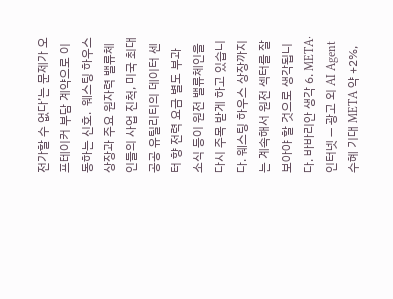전가할 수 없다’는 문제가 오프테이커 부담 계약으로 이동하는 신호.  웨스팅 하우스 상장과 주요 원자력 밸류체인들의 사업 진척, 미국 최대 공공 유틸리티의 데이터 센터 향 전력 요금 별도 부과 소식 등이 원전 밸류체인을 다시 주목 받게 하고 있습니다. 웨스팅 하우스 상장까지는 계속해서 원전 섹터를 잘 보아야 할 것으로 생각됩니다. 바바리안 생각 6. META·인터넷 — 광고 외 AI Agent 수혜 기대 META 약 +2%,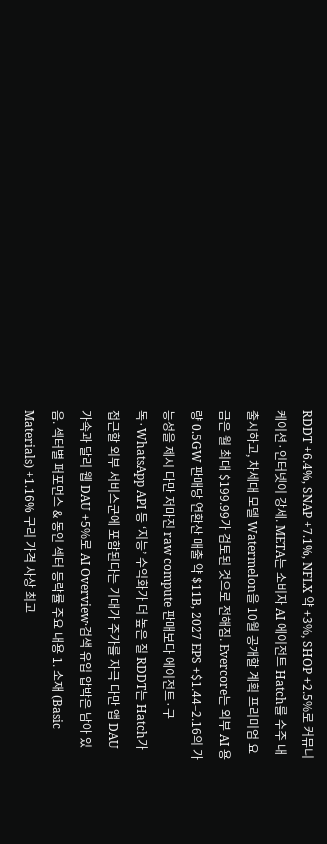RDDT +6.4%, SNAP +7.1%, NFLX 약 +3%, SHOP +2.5%로 커뮤니케이션·인터넷이 강세. META는 소비자 AI 에이전트 Hatch를 수주 내 출시하고, 차세대 모델 Watermelon을 10월 공개할 계획 프리미엄 요금은 월 최대 $199.99가 검토된 것으로 전해짐. Evercore는 외부 AI 용량 0.5GW 판매당 연환산 매출 약 $11B, 2027 EPS +$1.44–2.16의 가능성을 제시 다만 저마진 raw compute 판매보다 에이전트·구독·WhatsApp API 등 ‘지능’ 수익화가 더 높은 질 RDDT는 Hatch가 접근할 외부 서비스군에 포함된다는 기대가 주가를 자극 다만 앱 DAU 가속과 달리 웹 DAU +5%로 AI Overview·검색 유입 압박은 남아 있음. 섹터별 퍼포먼스 & 동인 섹터 등락률 주요 내용 1. 소재 (Basic Materials) +1.16% 구리 가격 사상 최고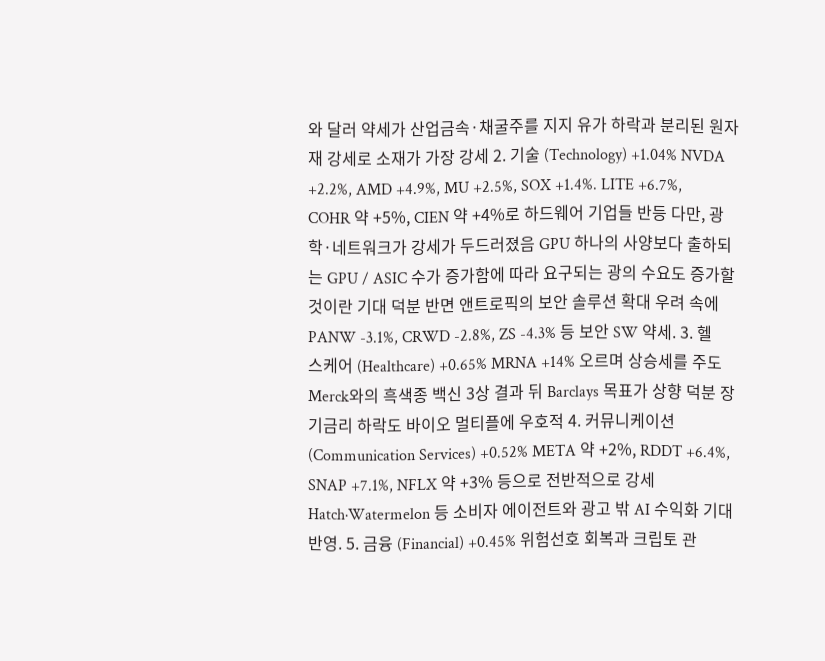와 달러 약세가 산업금속·채굴주를 지지 유가 하락과 분리된 원자재 강세로 소재가 가장 강세 2. 기술 (Technology) +1.04% NVDA +2.2%, AMD +4.9%, MU +2.5%, SOX +1.4%. LITE +6.7%, COHR 약 +5%, CIEN 약 +4%로 하드웨어 기업들 반등 다만, 광학·네트워크가 강세가 두드러졌음 GPU 하나의 사양보다 출하되는 GPU / ASIC 수가 증가함에 따라 요구되는 광의 수요도 증가할 것이란 기대 덕분 반면 앤트로픽의 보안 솔루션 확대 우려 속에 PANW -3.1%, CRWD -2.8%, ZS -4.3% 등 보안 SW 약세. 3. 헬스케어 (Healthcare) +0.65% MRNA +14% 오르며 상승세를 주도 Merck와의 흑색종 백신 3상 결과 뒤 Barclays 목표가 상향 덕분 장기금리 하락도 바이오 멀티플에 우호적 4. 커뮤니케이션 (Communication Services) +0.52% META 약 +2%, RDDT +6.4%, SNAP +7.1%, NFLX 약 +3% 등으로 전반적으로 강세 Hatch·Watermelon 등 소비자 에이전트와 광고 밖 AI 수익화 기대 반영. 5. 금융 (Financial) +0.45% 위험선호 회복과 크립토 관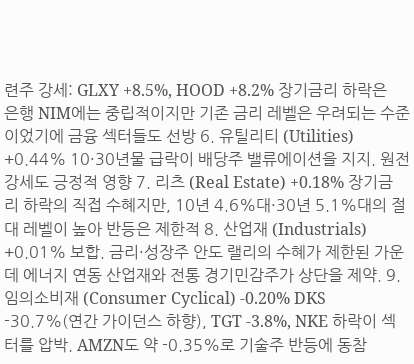련주 강세: GLXY +8.5%, HOOD +8.2% 장기금리 하락은 은행 NIM에는 중립적이지만 기존 금리 레벨은 우려되는 수준이었기에 금융 섹터들도 선방 6. 유틸리티 (Utilities) +0.44% 10·30년물 급락이 배당주 밸류에이션을 지지. 원전 강세도 긍정적 영향 7. 리츠 (Real Estate) +0.18% 장기금리 하락의 직접 수혜지만, 10년 4.6%대·30년 5.1%대의 절대 레벨이 높아 반등은 제한적 8. 산업재 (Industrials) +0.01% 보합. 금리·성장주 안도 랠리의 수혜가 제한된 가운데 에너지 연동 산업재와 전통 경기민감주가 상단을 제약. 9. 임의소비재 (Consumer Cyclical) -0.20% DKS -30.7%(연간 가이던스 하향), TGT -3.8%, NKE 하락이 섹터를 압박. AMZN도 약 -0.35%로 기술주 반등에 동참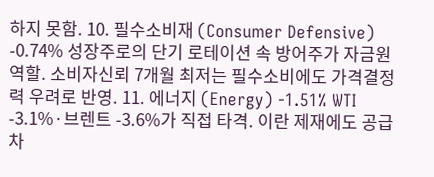하지 못함. 10. 필수소비재 (Consumer Defensive) -0.74% 성장주로의 단기 로테이션 속 방어주가 자금원 역할. 소비자신뢰 7개월 최저는 필수소비에도 가격결정력 우려로 반영. 11. 에너지 (Energy) -1.51% WTI -3.1%·브렌트 -3.6%가 직접 타격. 이란 제재에도 공급 차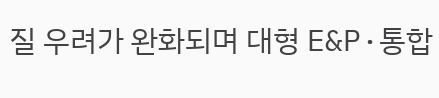질 우려가 완화되며 대형 E&P·통합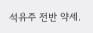석유주 전반 약세.